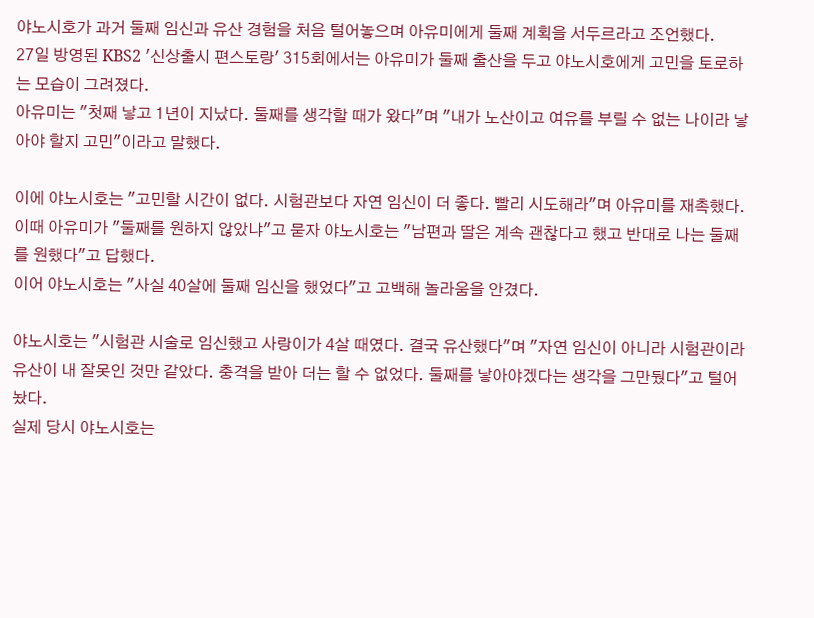야노시호가 과거 둘째 임신과 유산 경험을 처음 털어놓으며 아유미에게 둘째 계획을 서두르라고 조언했다.
27일 방영된 KBS2 '신상출시 편스토랑' 315회에서는 아유미가 둘째 출산을 두고 야노시호에게 고민을 토로하는 모습이 그려졌다.
아유미는 "첫째 낳고 1년이 지났다. 둘째를 생각할 때가 왔다"며 "내가 노산이고 여유를 부릴 수 없는 나이라 낳아야 할지 고민"이라고 말했다.

이에 야노시호는 "고민할 시간이 없다. 시험관보다 자연 임신이 더 좋다. 빨리 시도해라"며 아유미를 재촉했다.
이때 아유미가 "둘째를 원하지 않았냐"고 묻자 야노시호는 "남편과 딸은 계속 괜찮다고 했고 반대로 나는 둘째를 원했다"고 답했다.
이어 야노시호는 "사실 40살에 둘째 임신을 했었다"고 고백해 놀라움을 안겼다.

야노시호는 "시험관 시술로 임신했고 사랑이가 4살 때였다. 결국 유산했다"며 "자연 임신이 아니라 시험관이라 유산이 내 잘못인 것만 같았다. 충격을 받아 더는 할 수 없었다. 둘째를 낳아야겠다는 생각을 그만뒀다"고 털어놨다.
실제 당시 야노시호는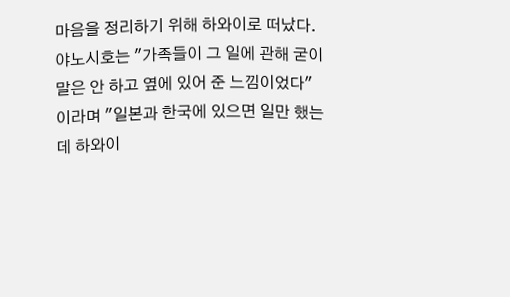마음을 정리하기 위해 하와이로 떠났다.
야노시호는 "가족들이 그 일에 관해 굳이 말은 안 하고 옆에 있어 준 느낌이었다"이라며 "일본과 한국에 있으면 일만 했는데 하와이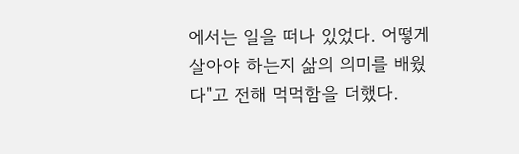에서는 일을 떠나 있었다. 어떻게 살아야 하는지 삶의 의미를 배웠다"고 전해 먹먹함을 더했다.